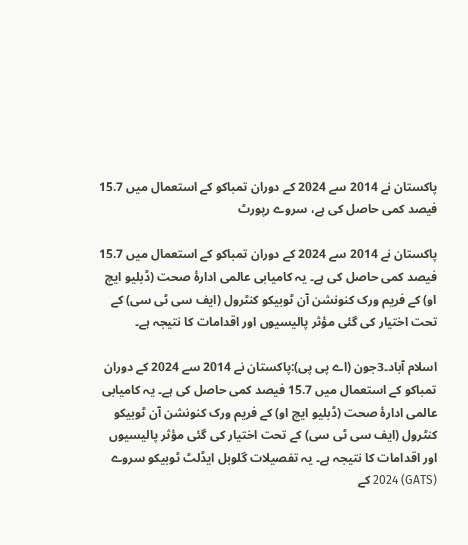پاکستان نے 2014 سے 2024 کے دوران تمباکو کے استعمال میں 15.7 فیصد کمی حاصل کی ہے، سروے رپورٹ

پاکستان نے 2014 سے 2024 کے دوران تمباکو کے استعمال میں 15.7 فیصد کمی حاصل کی ہے۔ یہ کامیابی عالمی ادارۂ صحت (ڈبلیو ایچ او) کے فریم ورک کنونشن آن ٹوبیکو کنٹرول (ایف سی ٹی سی) کے تحت اختیار کی گئی مؤثر پالیسیوں اور اقدامات کا نتیجہ ہے۔

اسلام آباد۔3جون (اے پی پی):پاکستان نے 2014 سے 2024 کے دوران تمباکو کے استعمال میں 15.7 فیصد کمی حاصل کی ہے۔ یہ کامیابی عالمی ادارۂ صحت (ڈبلیو ایچ او) کے فریم ورک کنونشن آن ٹوبیکو کنٹرول (ایف سی ٹی سی) کے تحت اختیار کی گئی مؤثر پالیسیوں اور اقدامات کا نتیجہ ہے۔ یہ تفصیلات گلوبل ایڈلٹ ٹوبیکو سروے (GATS) 2024 کے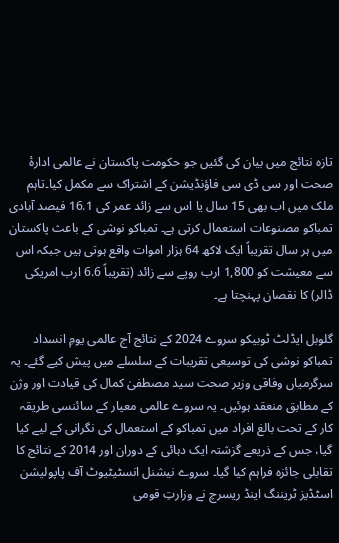تازہ نتائج میں بیان کی گئیں جو حکومت پاکستان نے عالمی ادارۂ صحت اور سی ڈی سی فاؤنڈیشن کے اشتراک سے مکمل کیا۔تاہم ملک میں اب بھی 15 سال یا اس سے زائد عمر کی 16.1 فیصد آبادی تمباکو مصنوعات استعمال کرتی ہے۔ تمباکو نوشی کے باعث پاکستان میں ہر سال تقریباً ایک لاکھ 64 ہزار اموات واقع ہوتی ہیں جبکہ اس سے معیشت کو 1,800 ارب روپے سے زائد (تقریباً 6.6 ارب امریکی ڈالر) کا نقصان پہنچتا ہے۔

گلوبل ایڈلٹ ٹوبیکو سروے 2024 کے نتائج آج عالمی یومِ انسداد تمباکو نوشی کی توسیعی تقریبات کے سلسلے میں پیش کیے گئے۔ یہ سرگرمیاں وفاقی وزیر صحت سید مصطفیٰ کمال کی قیادت اور وژن کے مطابق منعقد ہوئیں۔ یہ سروے عالمی معیار کے سائنسی طریقہ کار کے تحت بالغ افراد میں تمباکو کے استعمال کی نگرانی کے لیے کیا گیا، جس کے ذریعے گزشتہ ایک دہائی کے دوران اور 2014 کے نتائج کا تقابلی جائزہ فراہم کیا گیا۔ سروے نیشنل انسٹیٹیوٹ آف پاپولیشن اسٹڈیز ٹریننگ اینڈ ریسرچ نے وزارتِ قومی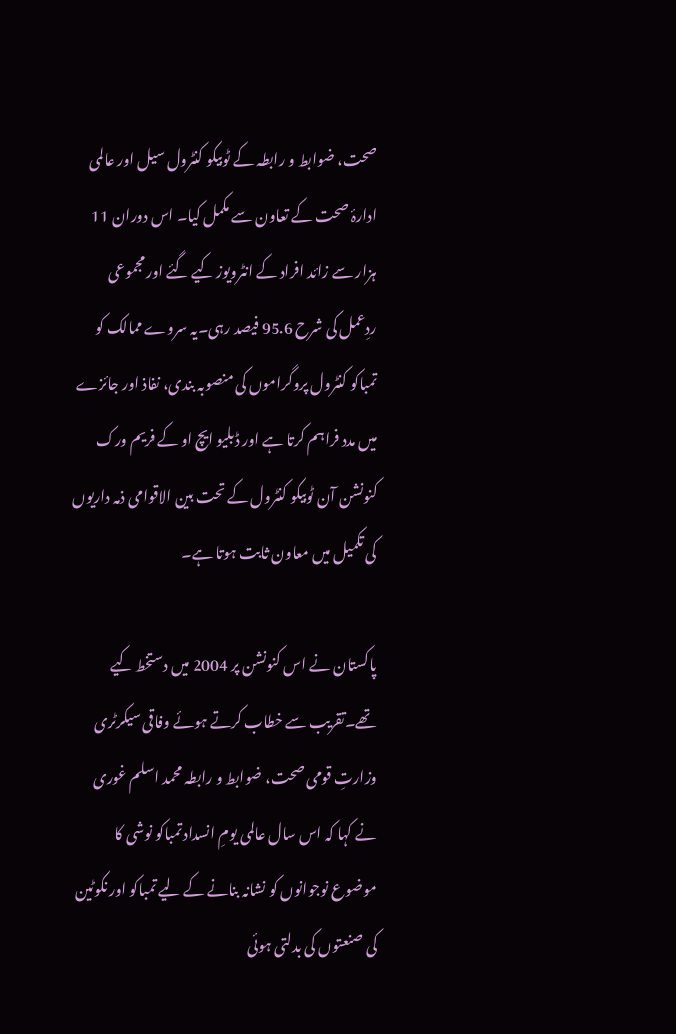صحت، ضوابط و رابطہ کے ٹوبیکو کنٹرول سیل اور عالمی ادارۂ صحت کے تعاون سے مکمل کیا۔ اس دوران 11 ہزار سے زائد افراد کے انٹرویوز کیے گئے اور مجموعی ردِعمل کی شرح 95.6 فیصد رہی۔یہ سروے ممالک کو تمباکو کنٹرول پروگراموں کی منصوبہ بندی، نفاذ اور جائزے میں مدد فراہم کرتا ہے اور ڈبلیو ایچ او کے فریم ورک کنونشن آن ٹوبیکو کنٹرول کے تحت بین الاقوامی ذمہ داریوں کی تکمیل میں معاون ثابت ہوتا ہے۔

پاکستان نے اس کنونشن پر 2004 میں دستخط کیے تھے۔تقریب سے خطاب کرتے ہوئے وفاقی سیکرٹری وزارتِ قومی صحت، ضوابط و رابطہ محمد اسلم غوری نے کہا کہ اس سال عالمی یومِ انسداد تمباکو نوشی کا موضوع نوجوانوں کو نشانہ بنانے کے لیے تمباکو اور نکوٹین کی صنعتوں کی بدلتی ہوئی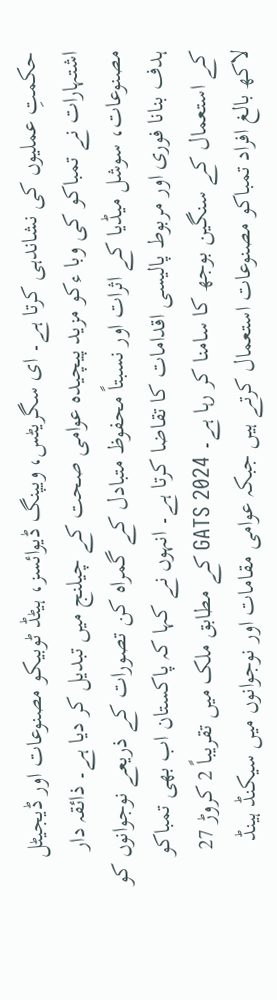حکمتِ عملیوں کی نشاندہی کرتا ہے۔ ای سگریٹس، ویپنگ ڈیوائسز، ہیٹڈ ٹوبیکو مصنوعات اور ڈیجیٹل اشتہارات نے تمباکو کی وبا ءکو مزید پیچیدہ عوامی صحت کے چیلنج میں تبدیل کر دیا ہے۔ ذائقہ دار مصنوعات، سوشل میڈیا کے اثرات اور نسبتاً محفوظ متبادل کے گمراہ کن تصورات کے ذریعے نوجوانوں کو ہدف بنانا فوری اور مربوط پالیسی اقدامات کا تقاضا کرتا ہے۔ انہوں نے کہا کہ پاکستان اب بھی تمباکو کے استعمال کے سنگین بوجھ کا سامنا کر رہا ہے۔ GATS 2024 کے مطابق ملک میں تقریباً 2 کروڑ 27 لاکھ بالغ افراد تمباکو مصنوعات استعمال کرتے ہیں جبکہ عوامی مقامات اور نوجوانوں میں سیکنڈ ہینڈ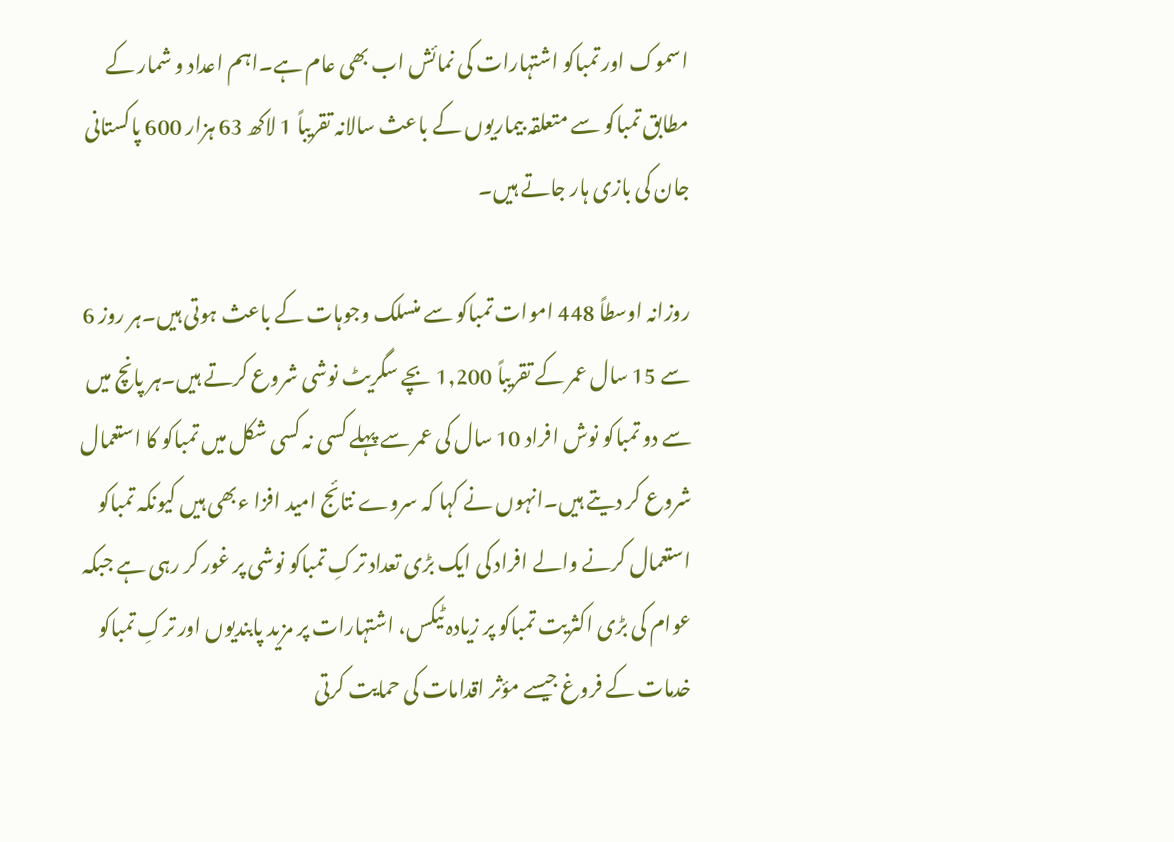اسموک اور تمباکو اشتہارات کی نمائش اب بھی عام ہے۔اہم اعداد و شمار کے مطابق تمباکو سے متعلقہ بیماریوں کے باعث سالانہ تقریباً 1 لاکھ 63 ہزار 600 پاکستانی جان کی بازی ہار جاتے ہیں۔

روزانہ اوسطاً 448 اموات تمباکو سے منسلک وجوہات کے باعث ہوتی ہیں۔ہر روز 6 سے 15 سال عمر کے تقریباً 1,200 بچے سگریٹ نوشی شروع کرتے ہیں۔ہر پانچ میں سے دو تمباکو نوش افراد 10 سال کی عمر سے پہلے کسی نہ کسی شکل میں تمباکو کا استعمال شروع کر دیتے ہیں۔انہوں نے کہا کہ سروے نتائج امید افزا ءبھی ہیں کیونکہ تمباکو استعمال کرنے والے افراد کی ایک بڑی تعداد ترکِ تمباکو نوشی پر غور کر رہی ہے جبکہ عوام کی بڑی اکثریت تمباکو پر زیادہ ٹیکس، اشتہارات پر مزید پابندیوں اور ترکِ تمباکو خدمات کے فروغ جیسے مؤثر اقدامات کی حمایت کرتی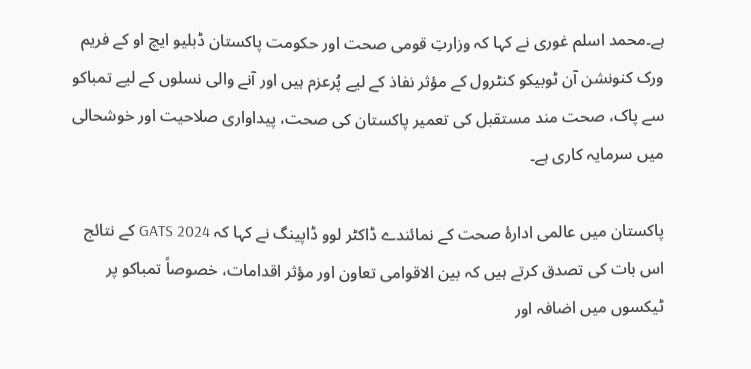ہے۔محمد اسلم غوری نے کہا کہ وزارتِ قومی صحت اور حکومت پاکستان ڈبلیو ایچ او کے فریم ورک کنونشن آن ٹوبیکو کنٹرول کے مؤثر نفاذ کے لیے پُرعزم ہیں اور آنے والی نسلوں کے لیے تمباکو سے پاک، صحت مند مستقبل کی تعمیر پاکستان کی صحت، پیداواری صلاحیت اور خوشحالی میں سرمایہ کاری ہے۔

پاکستان میں عالمی ادارۂ صحت کے نمائندے ڈاکٹر لوو ڈاپینگ نے کہا کہ GATS 2024 کے نتائج اس بات کی تصدق کرتے ہیں کہ بین الاقوامی تعاون اور مؤثر اقدامات، خصوصاً تمباکو پر ٹیکسوں میں اضافہ اور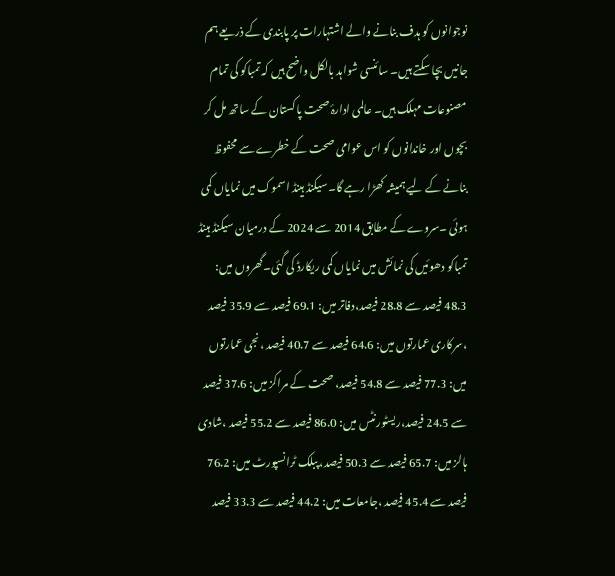نوجوانوں کو ہدف بنانے والے اشتہارات پر پابندی کے ذریعے ہم جانیں بچا سکتے ہیں۔ سائنسی شواہد بالکل واضح ہیں کہ تمباکو کی تمام مصنوعات مہلک ہیں۔ عالمی ادارۂ صحت پاکستان کے ساتھ مل کر بچوں اور خاندانوں کو اس عوامی صحت کے خطرے سے محفوظ بنانے کے لیے ہمیشہ کھڑا رہے گا۔سیکنڈ ہینڈ اسموک میں نمایاں کمی ہوئی ۔سروے کے مطابق 2014 سے 2024 کے درمیان سیکنڈ ہینڈ تمباکو دھوئیں کی نمائش میں نمایاں کمی ریکارڈ کی گئی۔گھروں میں: 48.3 فیصد سے 28.8 فیصد،دفاتر میں: 69.1 فیصد سے 35.9 فیصد ،سرکاری عمارتوں میں: 64.6 فیصد سے 40.7 فیصد ،نجی عمارتوں میں: 77.3 فیصد سے 54.8 فیصد، صحت کے مراکز میں: 37.6 فیصد سے 24.5 فیصد،ریسٹورنٹس میں: 86.0 فیصد سے 55.2 فیصد ،شادی ہالز میں: 65.7 فیصد سے 50.3 فیصد، پبلک ٹرانسپورٹ میں: 76.2 فیصد سے 45.4 فیصد ،جامعات میں: 44.2 فیصد سے 33.3 فیصد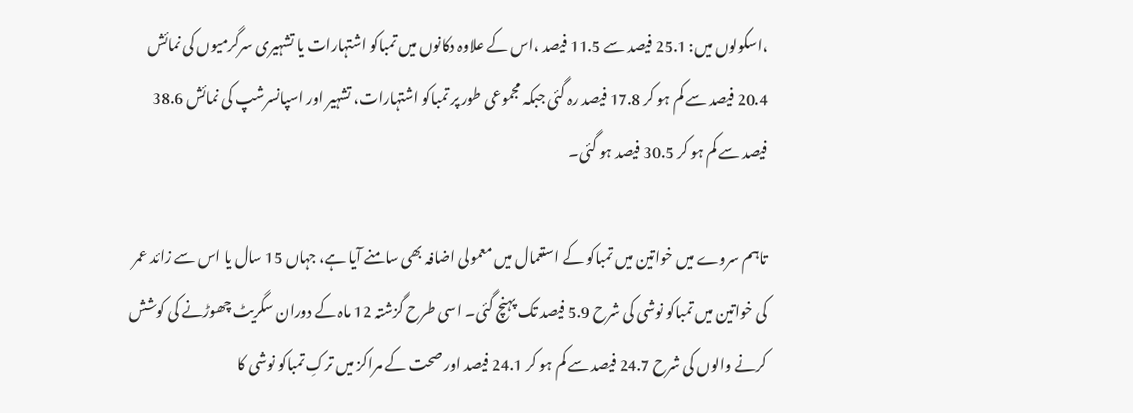،اسکولوں میں: 25.1 فیصد سے 11.5 فیصد ،اس کے علاوہ دکانوں میں تمباکو اشتہارات یا تشہیری سرگرمیوں کی نمائش 20.4 فیصد سے کم ہو کر 17.8 فیصد رہ گئی جبکہ مجموعی طور پر تمباکو اشتہارات، تشہیر اور اسپانسرشپ کی نمائش 38.6 فیصد سے کم ہو کر 30.5 فیصد ہو گئی۔

تاہم سروے میں خواتین میں تمباکو کے استعمال میں معمولی اضافہ بھی سامنے آیا ہے، جہاں 15 سال یا اس سے زائد عمر کی خواتین میں تمباکو نوشی کی شرح 5.9 فیصد تک پہنچ گئی۔ اسی طرح گزشتہ 12 ماہ کے دوران سگریٹ چھوڑنے کی کوشش کرنے والوں کی شرح 24.7 فیصد سے کم ہو کر 24.1 فیصد اور صحت کے مراکز میں ترکِ تمباکو نوشی کا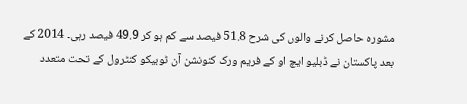مشورہ حاصل کرنے والوں کی شرح 51.8 فیصد سے کم ہو کر 49.9 فیصد رہی۔ 2014 کے بعد پاکستان نے ڈبلیو ایچ او کے فریم ورک کنونشن آن ٹوبیکو کنٹرول کے تحت متعدد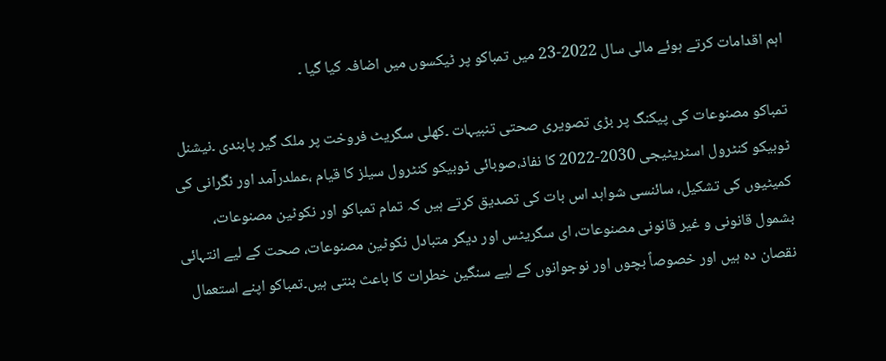اہم اقدامات کرتے ہوئے مالی سال 2022-23 میں تمباکو پر ٹیکسوں میں اضافہ کیا گیا ۔

تمباکو مصنوعات کی پیکنگ پر بڑی تصویری صحتی تنبیہات ۔کھلی سگریٹ فروخت پر ملک گیر پابندی ۔نیشنل ٹوبیکو کنٹرول اسٹریٹیجی 2030-2022 کا نفاذ،صوبائی ٹوبیکو کنٹرول سیلز کا قیام ،عملدرآمد اور نگرانی کی کمیٹیوں کی تشکیل، سائنسی شواہد اس بات کی تصدیق کرتے ہیں کہ تمام تمباکو اور نکوٹین مصنوعات، بشمول قانونی و غیر قانونی مصنوعات، ای سگریٹس اور دیگر متبادل نکوٹین مصنوعات، صحت کے لیے انتہائی نقصان دہ ہیں اور خصوصاً بچوں اور نوجوانوں کے لیے سنگین خطرات کا باعث بنتی ہیں۔تمباکو اپنے استعمال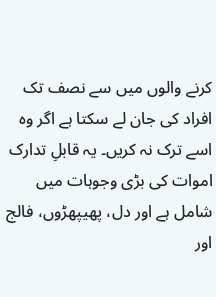کرنے والوں میں سے نصف تک افراد کی جان لے سکتا ہے اگر وہ اسے ترک نہ کریں۔ یہ قابلِ تدارک اموات کی بڑی وجوہات میں شامل ہے اور دل، پھیپھڑوں، فالج اور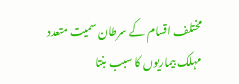مختلف اقسام کے سرطان سمیت متعدد مہلک بیماریوں کا سبب بنتا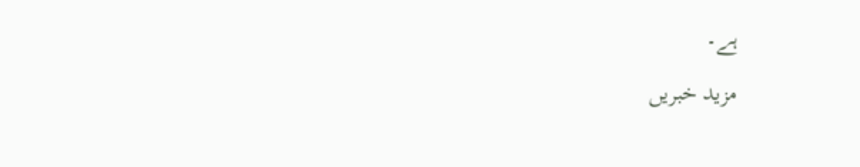ہے۔

مزید خبریں